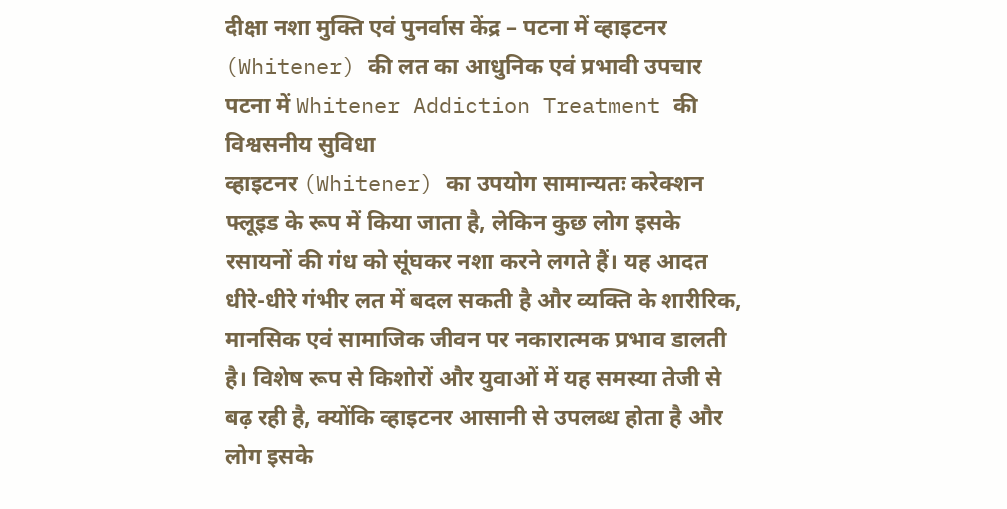दीक्षा नशा मुक्ति एवं पुनर्वास केंद्र – पटना में व्हाइटनर (Whitener) की लत का आधुनिक एवं प्रभावी उपचार
पटना में Whitener Addiction Treatment की विश्वसनीय सुविधा
व्हाइटनर (Whitener) का उपयोग सामान्यतः करेक्शन फ्लूइड के रूप में किया जाता है, लेकिन कुछ लोग इसके रसायनों की गंध को सूंघकर नशा करने लगते हैं। यह आदत धीरे-धीरे गंभीर लत में बदल सकती है और व्यक्ति के शारीरिक, मानसिक एवं सामाजिक जीवन पर नकारात्मक प्रभाव डालती है। विशेष रूप से किशोरों और युवाओं में यह समस्या तेजी से बढ़ रही है, क्योंकि व्हाइटनर आसानी से उपलब्ध होता है और लोग इसके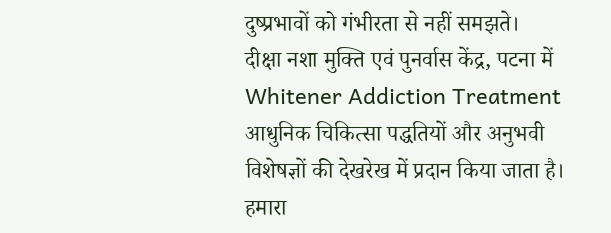दुष्प्रभावों को गंभीरता से नहीं समझते।
दीक्षा नशा मुक्ति एवं पुनर्वास केंद्र, पटना में Whitener Addiction Treatment आधुनिक चिकित्सा पद्धतियों और अनुभवी विशेषज्ञों की देखरेख में प्रदान किया जाता है। हमारा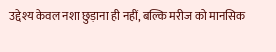उद्देश्य केवल नशा छुड़ाना ही नहीं, बल्कि मरीज को मानसिक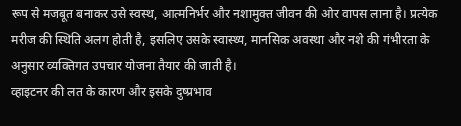रूप से मजबूत बनाकर उसे स्वस्थ, आत्मनिर्भर और नशामुक्त जीवन की ओर वापस लाना है। प्रत्येक मरीज की स्थिति अलग होती है, इसलिए उसके स्वास्थ्य, मानसिक अवस्था और नशे की गंभीरता के अनुसार व्यक्तिगत उपचार योजना तैयार की जाती है।
व्हाइटनर की लत के कारण और इसके दुष्प्रभाव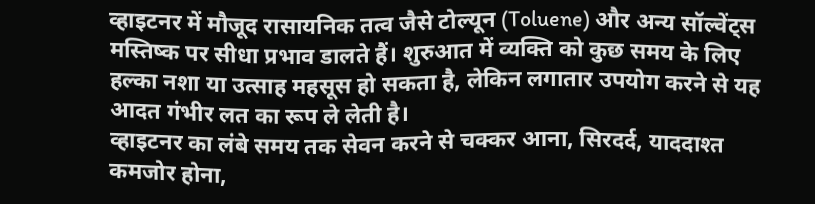व्हाइटनर में मौजूद रासायनिक तत्व जैसे टोल्यून (Toluene) और अन्य सॉल्वेंट्स मस्तिष्क पर सीधा प्रभाव डालते हैं। शुरुआत में व्यक्ति को कुछ समय के लिए हल्का नशा या उत्साह महसूस हो सकता है, लेकिन लगातार उपयोग करने से यह आदत गंभीर लत का रूप ले लेती है।
व्हाइटनर का लंबे समय तक सेवन करने से चक्कर आना, सिरदर्द, याददाश्त कमजोर होना,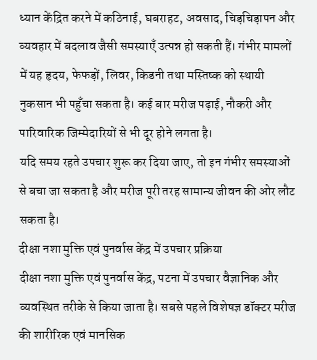ध्यान केंद्रित करने में कठिनाई, घबराहट, अवसाद, चिड़चिड़ापन और व्यवहार में बदलाव जैसी समस्याएँ उत्पन्न हो सकती हैं। गंभीर मामलों में यह हृदय, फेफड़ों, लिवर, किडनी तथा मस्तिष्क को स्थायी नुकसान भी पहुँचा सकता है। कई बार मरीज पढ़ाई, नौकरी और पारिवारिक जिम्मेदारियों से भी दूर होने लगता है।
यदि समय रहते उपचार शुरू कर दिया जाए, तो इन गंभीर समस्याओं से बचा जा सकता है और मरीज पूरी तरह सामान्य जीवन की ओर लौट सकता है।
दीक्षा नशा मुक्ति एवं पुनर्वास केंद्र में उपचार प्रक्रिया
दीक्षा नशा मुक्ति एवं पुनर्वास केंद्र, पटना में उपचार वैज्ञानिक और व्यवस्थित तरीके से किया जाता है। सबसे पहले विशेषज्ञ डॉक्टर मरीज की शारीरिक एवं मानसिक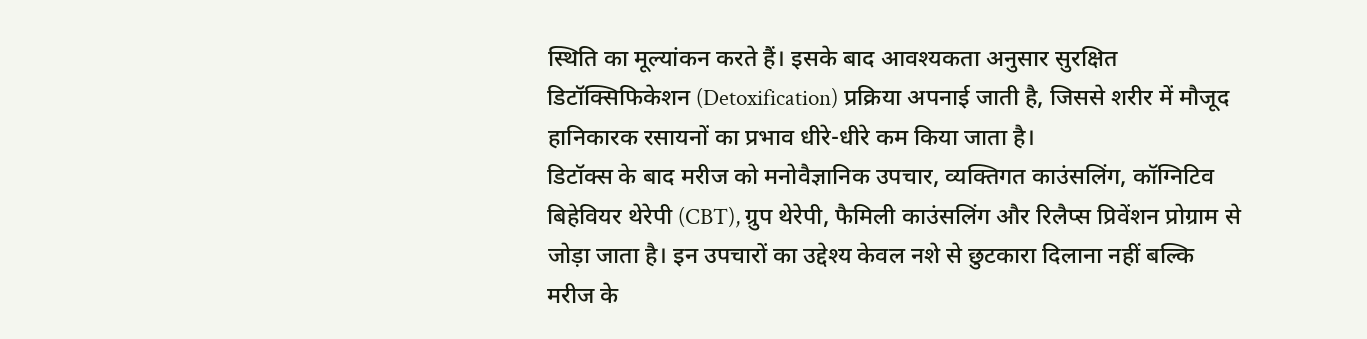स्थिति का मूल्यांकन करते हैं। इसके बाद आवश्यकता अनुसार सुरक्षित डिटॉक्सिफिकेशन (Detoxification) प्रक्रिया अपनाई जाती है, जिससे शरीर में मौजूद हानिकारक रसायनों का प्रभाव धीरे-धीरे कम किया जाता है।
डिटॉक्स के बाद मरीज को मनोवैज्ञानिक उपचार, व्यक्तिगत काउंसलिंग, कॉग्निटिव बिहेवियर थेरेपी (CBT), ग्रुप थेरेपी, फैमिली काउंसलिंग और रिलैप्स प्रिवेंशन प्रोग्राम से जोड़ा जाता है। इन उपचारों का उद्देश्य केवल नशे से छुटकारा दिलाना नहीं बल्कि मरीज के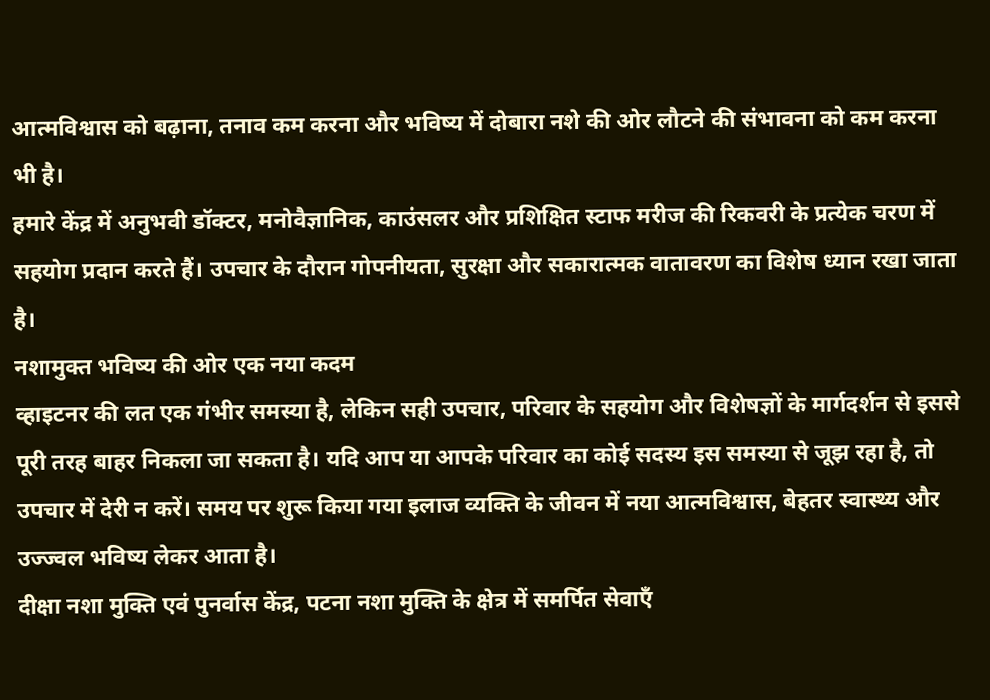आत्मविश्वास को बढ़ाना, तनाव कम करना और भविष्य में दोबारा नशे की ओर लौटने की संभावना को कम करना भी है।
हमारे केंद्र में अनुभवी डॉक्टर, मनोवैज्ञानिक, काउंसलर और प्रशिक्षित स्टाफ मरीज की रिकवरी के प्रत्येक चरण में सहयोग प्रदान करते हैं। उपचार के दौरान गोपनीयता, सुरक्षा और सकारात्मक वातावरण का विशेष ध्यान रखा जाता है।
नशामुक्त भविष्य की ओर एक नया कदम
व्हाइटनर की लत एक गंभीर समस्या है, लेकिन सही उपचार, परिवार के सहयोग और विशेषज्ञों के मार्गदर्शन से इससे पूरी तरह बाहर निकला जा सकता है। यदि आप या आपके परिवार का कोई सदस्य इस समस्या से जूझ रहा है, तो उपचार में देरी न करें। समय पर शुरू किया गया इलाज व्यक्ति के जीवन में नया आत्मविश्वास, बेहतर स्वास्थ्य और उज्ज्वल भविष्य लेकर आता है।
दीक्षा नशा मुक्ति एवं पुनर्वास केंद्र, पटना नशा मुक्ति के क्षेत्र में समर्पित सेवाएँ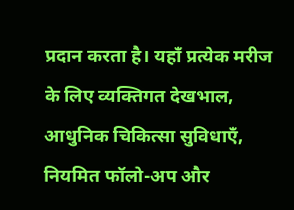प्रदान करता है। यहाँ प्रत्येक मरीज के लिए व्यक्तिगत देखभाल, आधुनिक चिकित्सा सुविधाएँ, नियमित फॉलो-अप और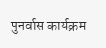पुनर्वास कार्यक्रम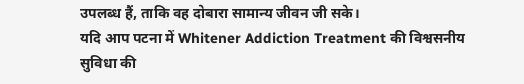उपलब्ध हैं, ताकि वह दोबारा सामान्य जीवन जी सके।
यदि आप पटना में Whitener Addiction Treatment की विश्वसनीय सुविधा की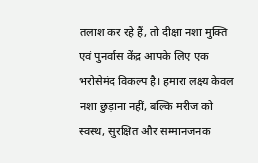तलाश कर रहे हैं, तो दीक्षा नशा मुक्ति एवं पुनर्वास केंद्र आपके लिए एक भरोसेमंद विकल्प है। हमारा लक्ष्य केवल नशा छुड़ाना नहीं, बल्कि मरीज को स्वस्थ, सुरक्षित और सम्मानजनक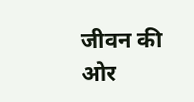जीवन की ओर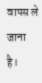वापस ले जाना है।